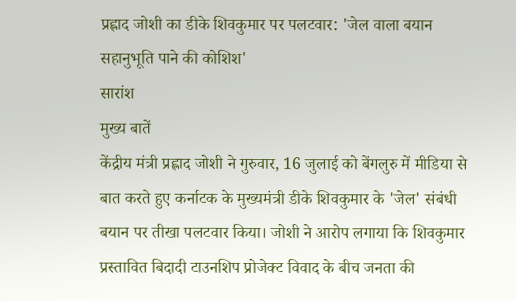प्रह्लाद जोशी का डीके शिवकुमार पर पलटवार: 'जेल वाला बयान सहानुभूति पाने की कोशिश'
सारांश
मुख्य बातें
केंद्रीय मंत्री प्रह्लाद जोशी ने गुरुवार, 16 जुलाई को बेंगलुरु में मीडिया से बात करते हुए कर्नाटक के मुख्यमंत्री डीके शिवकुमार के 'जेल' संबंधी बयान पर तीखा पलटवार किया। जोशी ने आरोप लगाया कि शिवकुमार प्रस्तावित बिदादी टाउनशिप प्रोजेक्ट विवाद के बीच जनता की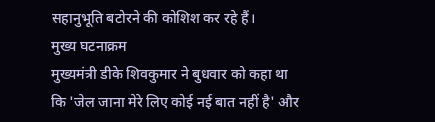सहानुभूति बटोरने की कोशिश कर रहे हैं।
मुख्य घटनाक्रम
मुख्यमंत्री डीके शिवकुमार ने बुधवार को कहा था कि 'जेल जाना मेरे लिए कोई नई बात नहीं है' और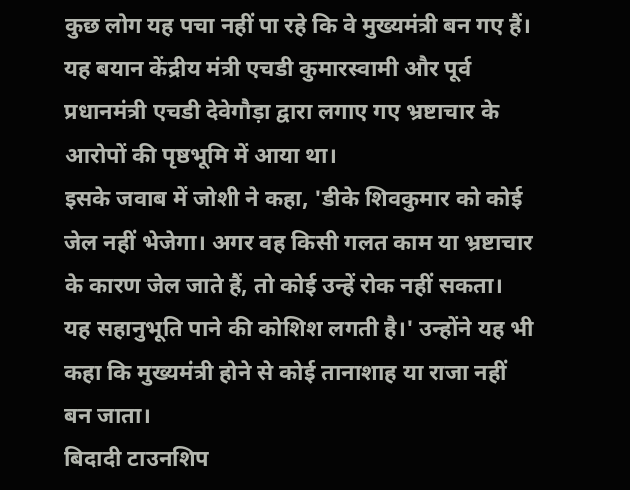कुछ लोग यह पचा नहीं पा रहे कि वे मुख्यमंत्री बन गए हैं। यह बयान केंद्रीय मंत्री एचडी कुमारस्वामी और पूर्व प्रधानमंत्री एचडी देवेगौड़ा द्वारा लगाए गए भ्रष्टाचार के आरोपों की पृष्ठभूमि में आया था।
इसके जवाब में जोशी ने कहा, 'डीके शिवकुमार को कोई जेल नहीं भेजेगा। अगर वह किसी गलत काम या भ्रष्टाचार के कारण जेल जाते हैं, तो कोई उन्हें रोक नहीं सकता। यह सहानुभूति पाने की कोशिश लगती है।' उन्होंने यह भी कहा कि मुख्यमंत्री होने से कोई तानाशाह या राजा नहीं बन जाता।
बिदादी टाउनशिप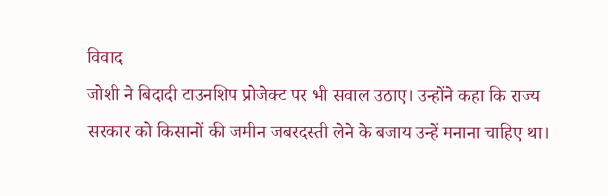विवाद
जोशी ने बिदादी टाउनशिप प्रोजेक्ट पर भी सवाल उठाए। उन्होंने कहा कि राज्य सरकार को किसानों की जमीन जबरदस्ती लेने के बजाय उन्हें मनाना चाहिए था।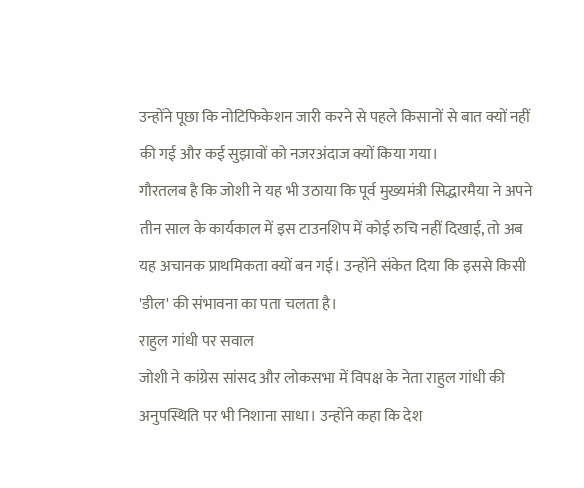उन्होंने पूछा कि नोटिफिकेशन जारी करने से पहले किसानों से बात क्यों नहीं की गई और कई सुझावों को नजरअंदाज क्यों किया गया।
गौरतलब है कि जोशी ने यह भी उठाया कि पूर्व मुख्यमंत्री सिद्धारमैया ने अपने तीन साल के कार्यकाल में इस टाउनशिप में कोई रुचि नहीं दिखाई, तो अब यह अचानक प्राथमिकता क्यों बन गई। उन्होंने संकेत दिया कि इससे किसी 'डील' की संभावना का पता चलता है।
राहुल गांधी पर सवाल
जोशी ने कांग्रेस सांसद और लोकसभा में विपक्ष के नेता राहुल गांधी की अनुपस्थिति पर भी निशाना साधा। उन्होंने कहा कि देश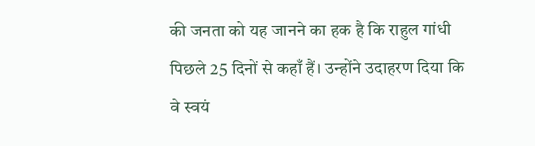की जनता को यह जानने का हक है कि राहुल गांधी पिछले 25 दिनों से कहाँ हैं। उन्होंने उदाहरण दिया कि वे स्वयं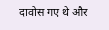दावोस गए थे और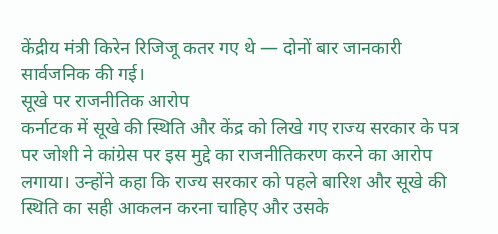केंद्रीय मंत्री किरेन रिजिजू कतर गए थे — दोनों बार जानकारी सार्वजनिक की गई।
सूखे पर राजनीतिक आरोप
कर्नाटक में सूखे की स्थिति और केंद्र को लिखे गए राज्य सरकार के पत्र पर जोशी ने कांग्रेस पर इस मुद्दे का राजनीतिकरण करने का आरोप लगाया। उन्होंने कहा कि राज्य सरकार को पहले बारिश और सूखे की स्थिति का सही आकलन करना चाहिए और उसके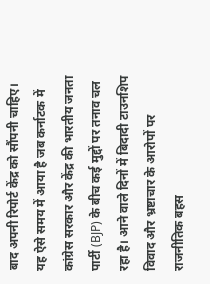बाद अपनी रिपोर्ट केंद्र को सौंपनी चाहिए।
यह ऐसे समय में आया है जब कर्नाटक में कांग्रेस सरकार और केंद्र की भारतीय जनता पार्टी (BJP) के बीच कई मुद्दों पर तनाव चल रहा है। आने वाले दिनों में बिदादी टाउनशिप विवाद और भ्रष्टाचार के आरोपों पर राजनीतिक बहस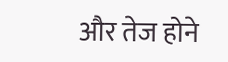और तेज होने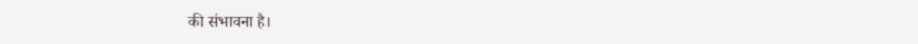की संभावना है।